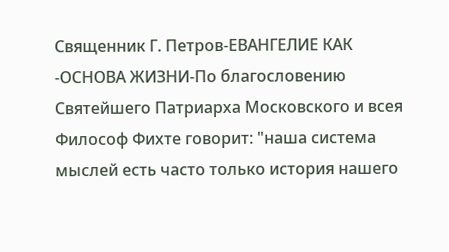Священник Г. Петров-ЕВАНГЕЛИЕ КАК -ОСНОВА ЖИЗНИ-По благословению Святейшего Патриарха Московского и всея
Философ Фихте говорит: "наша система мыслей есть часто только история нашего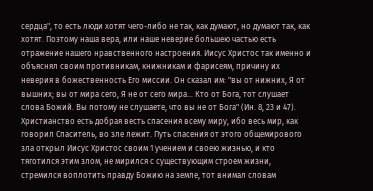сердца", то есть люди хотят чего-либо не так, как думают, но думают так, как хотят. Поэтому наша вера, или наше неверие большею частью есть отражение нашего нравственного настроения. Иисус Христос так именно и объяснял своим противникам, книжникам и фарисеям, причину их неверия в божественность Его миссии. Он сказал им: "вы от нижних, Я от вышних; вы от мира сего, Я не от сего мира... Кто от Бога, тот слушает слова Божий. Вы потому не слушаете, что вы не от Бога" (Ин. 8, 23 и 47).
Христианство есть добрая весть спасения всему миру, ибо весь мир, как говорил Спаситель, во зле лежит. Путь спасения от этого общемирового зла открыл Иисус Христос своим 1 учением и своею жизнью, и кто тяготился этим злом, не мирился с существующим строем жизни, стремился воплотить правду Божию на земле, тот внимал словам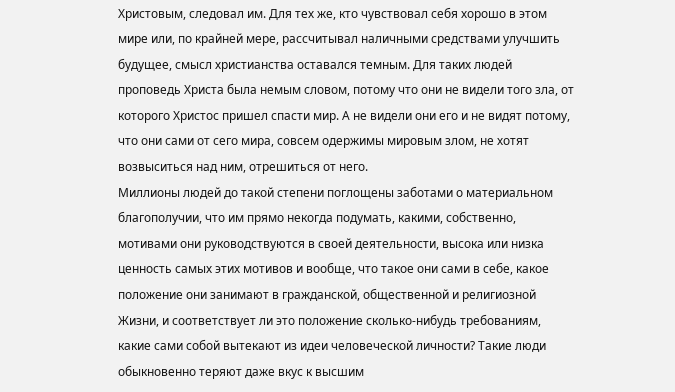Христовым, следовал им. Для тех же, кто чувствовал себя хорошо в этом мире или, по крайней мере, рассчитывал наличными средствами улучшить будущее, смысл христианства оставался темным. Для таких людей проповедь Христа была немым словом, потому что они не видели того зла, от которого Христос пришел спасти мир. А не видели они его и не видят потому, что они сами от сего мира, совсем одержимы мировым злом, не хотят возвыситься над ним, отрешиться от него.
Миллионы людей до такой степени поглощены заботами о материальном благополучии, что им прямо некогда подумать, какими, собственно, мотивами они руководствуются в своей деятельности, высока или низка ценность самых этих мотивов и вообще, что такое они сами в себе, какое положение они занимают в гражданской, общественной и религиозной Жизни, и соответствует ли это положение сколько-нибудь требованиям, какие сами собой вытекают из идеи человеческой личности? Такие люди обыкновенно теряют даже вкус к высшим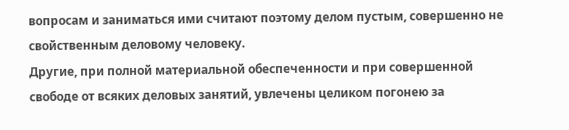вопросам и заниматься ими считают поэтому делом пустым, совершенно не свойственным деловому человеку.
Другие, при полной материальной обеспеченности и при совершенной свободе от всяких деловых занятий, увлечены целиком погонею за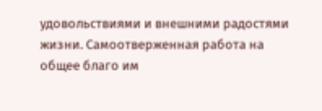удовольствиями и внешними радостями жизни. Самоотверженная работа на общее благо им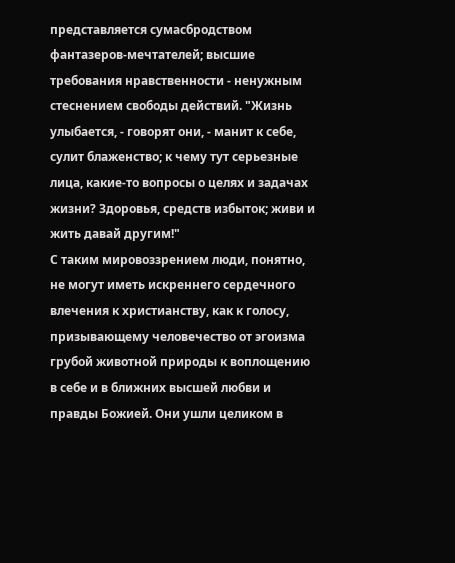представляется сумасбродством фантазеров-мечтателей; высшие требования нравственности - ненужным стеснением свободы действий. "Жизнь улыбается, - говорят они, - манит к себе, сулит блаженство; к чему тут серьезные лица, какие-то вопросы о целях и задачах жизни? Здоровья, средств избыток; живи и жить давай другим!"
С таким мировоззрением люди, понятно, не могут иметь искреннего сердечного влечения к христианству, как к голосу, призывающему человечество от эгоизма грубой животной природы к воплощению в себе и в ближних высшей любви и правды Божией. Они ушли целиком в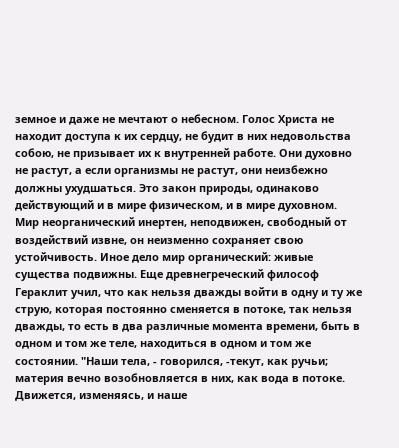земное и даже не мечтают о небесном. Голос Христа не находит доступа к их сердцу, не будит в них недовольства собою, не призывает их к внутренней работе. Они духовно не растут, а если организмы не растут, они неизбежно должны ухудшаться. Это закон природы, одинаково действующий и в мире физическом, и в мире духовном.
Мир неорганический инертен, неподвижен, свободный от воздействий извне, он неизменно сохраняет свою устойчивость. Иное дело мир органический: живые существа подвижны. Еще древнегреческий философ Гераклит учил, что как нельзя дважды войти в одну и ту же струю, которая постоянно сменяется в потоке, так нельзя дважды, то есть в два различные момента времени, быть в одном и том же теле, находиться в одном и том же состоянии. "Наши тела, - говорился, -текут, как ручьи; материя вечно возобновляется в них, как вода в потоке. Движется, изменяясь, и наше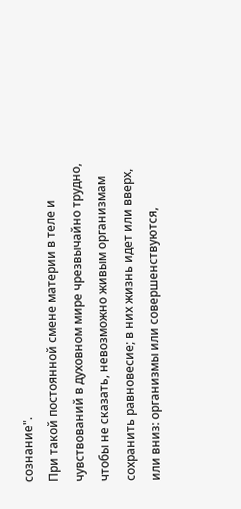сознание".
При такой постоянной смене материи в теле и чувствований в духовном мире чрезвычайно трудно, чтобы не сказать, невозможно живым организмам сохранить равновесие; в них жизнь идет или вверх, или вниз: организмы или совершенствуются,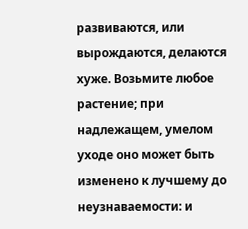развиваются, или вырождаются, делаются хуже. Возьмите любое растение; при надлежащем, умелом уходе оно может быть изменено к лучшему до неузнаваемости: и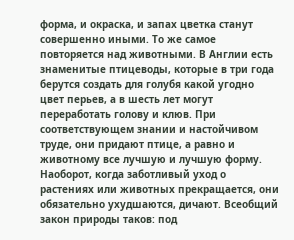форма, и окраска, и запах цветка станут совершенно иными. То же самое повторяется над животными. В Англии есть знаменитые птицеводы, которые в три года берутся создать для голубя какой угодно цвет перьев, а в шесть лет могут переработать голову и клюв. При соответствующем знании и настойчивом труде, они придают птице, а равно и животному все лучшую и лучшую форму. Наоборот, когда заботливый уход о растениях или животных прекращается, они обязательно ухудшаются, дичают. Всеобщий закон природы таков: под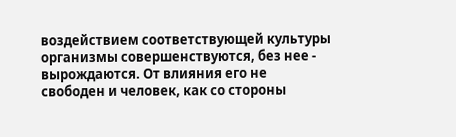воздействием соответствующей культуры организмы совершенствуются, без нее - вырождаются. От влияния его не свободен и человек, как со стороны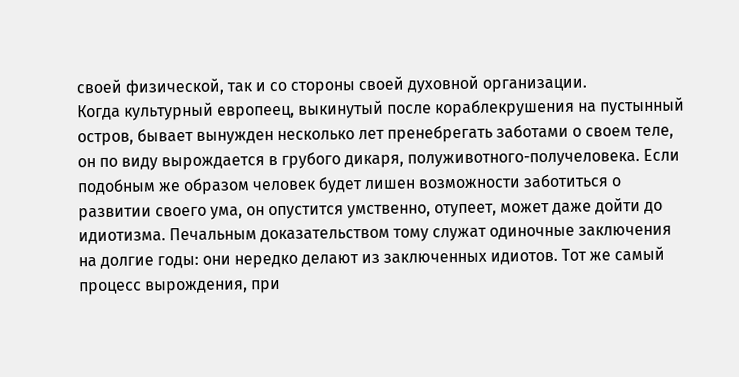своей физической, так и со стороны своей духовной организации.
Когда культурный европеец, выкинутый после кораблекрушения на пустынный остров, бывает вынужден несколько лет пренебрегать заботами о своем теле, он по виду вырождается в грубого дикаря, полуживотного-получеловека. Если подобным же образом человек будет лишен возможности заботиться о развитии своего ума, он опустится умственно, отупеет, может даже дойти до идиотизма. Печальным доказательством тому служат одиночные заключения на долгие годы: они нередко делают из заключенных идиотов. Тот же самый процесс вырождения, при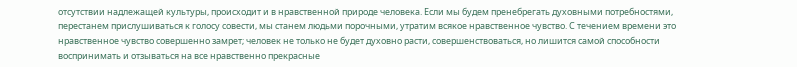отсутствии надлежащей культуры, происходит и в нравственной природе человека. Если мы будем пренебрегать духовными потребностями, перестанем прислушиваться к голосу совести, мы станем людьми порочными, утратим всякое нравственное чувство. С течением времени это нравственное чувство совершенно замрет; человек не только не будет духовно расти, совершенствоваться, но лишится самой способности воспринимать и отзываться на все нравственно прекрасные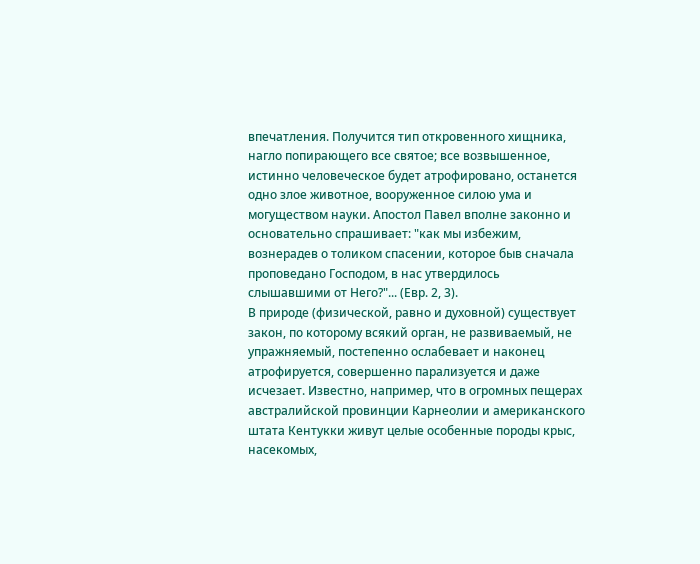впечатления. Получится тип откровенного хищника, нагло попирающего все святое; все возвышенное, истинно человеческое будет атрофировано, останется одно злое животное, вооруженное силою ума и могуществом науки. Апостол Павел вполне законно и основательно спрашивает: "как мы избежим, вознерадев о толиком спасении, которое быв сначала проповедано Господом, в нас утвердилось слышавшими от Него?"... (Евр. 2, 3).
В природе (физической, равно и духовной) существует закон, по которому всякий орган, не развиваемый, не упражняемый, постепенно ослабевает и наконец атрофируется, совершенно парализуется и даже исчезает. Известно, например, что в огромных пещерах австралийской провинции Карнеолии и американского штата Кентукки живут целые особенные породы крыс, насекомых,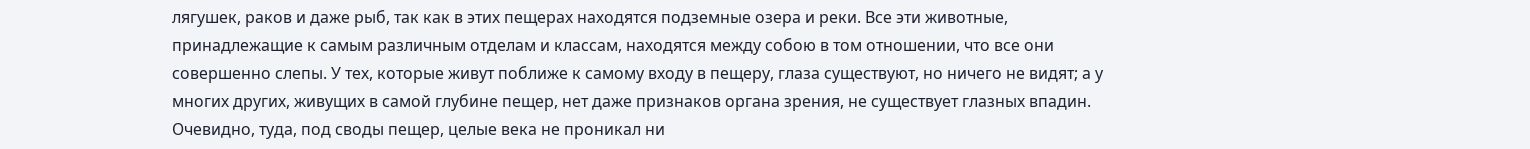лягушек, раков и даже рыб, так как в этих пещерах находятся подземные озера и реки. Все эти животные, принадлежащие к самым различным отделам и классам, находятся между собою в том отношении, что все они совершенно слепы. У тех, которые живут поближе к самому входу в пещеру, глаза существуют, но ничего не видят; а у многих других, живущих в самой глубине пещер, нет даже признаков органа зрения, не существует глазных впадин. Очевидно, туда, под своды пещер, целые века не проникал ни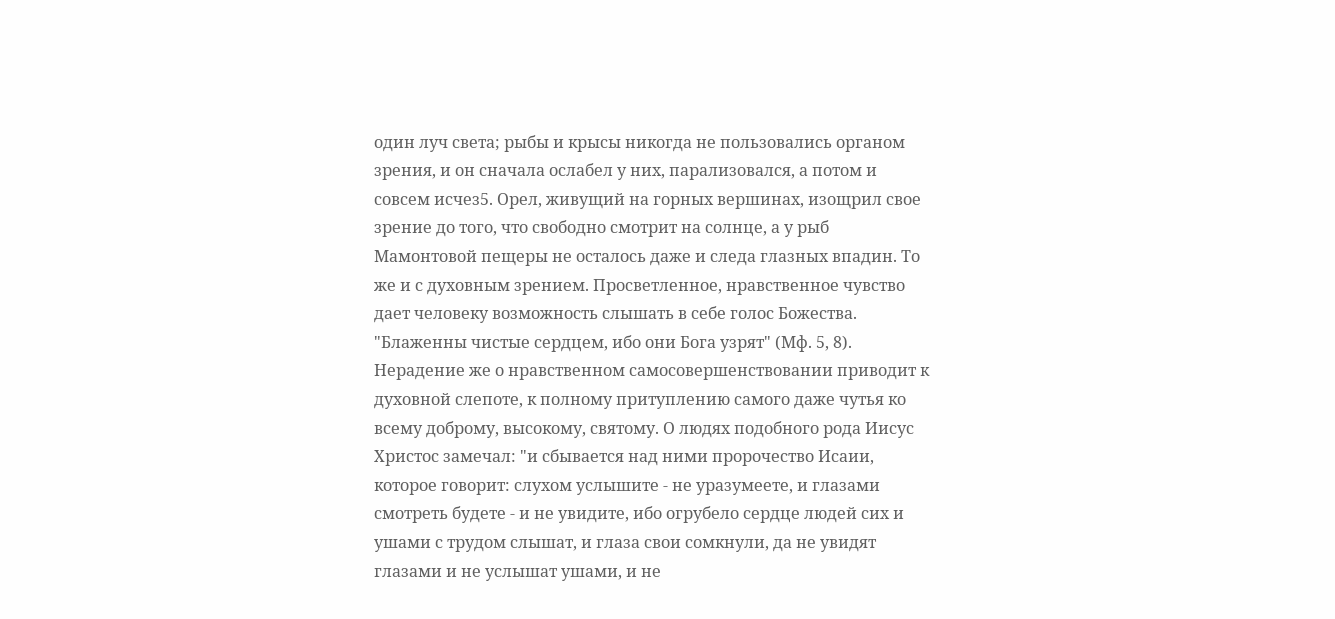один луч света; рыбы и крысы никогда не пользовались органом зрения, и он сначала ослабел у них, парализовался, а потом и совсем исчез5. Орел, живущий на горных вершинах, изощрил свое зрение до того, что свободно смотрит на солнце, а у рыб Мамонтовой пещеры не осталось даже и следа глазных впадин. То же и с духовным зрением. Просветленное, нравственное чувство дает человеку возможность слышать в себе голос Божества. "Блаженны чистые сердцем, ибо они Бога узрят" (Мф. 5, 8). Нерадение же о нравственном самосовершенствовании приводит к духовной слепоте, к полному притуплению самого даже чутья ко всему доброму, высокому, святому. О людях подобного рода Иисус Христос замечал: "и сбывается над ними пророчество Исаии, которое говорит: слухом услышите - не уразумеете, и глазами смотреть будете - и не увидите, ибо огрубело сердце людей сих и ушами с трудом слышат, и глаза свои сомкнули, да не увидят глазами и не услышат ушами, и не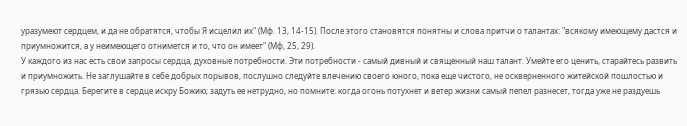уразумеют сердцем, и да не обратятся, чтобы Я исцелил их" (Мф. 13, 14-15). После этого становятся понятны и слова притчи о талантах: "всякому имеющему дастся и приумножится, а у неимеющего отнимется и то, что он имеет" (Мф, 25, 29).
У каждого из нас есть свои запросы сердца, духовные потребности. Эти потребности - самый дивный и священный наш талант. Умейте его ценить, старайтесь развить и приумножить. Не заглушайте в себе добрых порывов, послушно следуйте влечению своего юного, пока еще чистого, не оскверненного житейской пошлостью и грязью сердца. Берегите в сердце искру Божию; задуть ее нетрудно, но помните: когда огонь потухнет и ветер жизни самый пепел разнесет, тогда уже не раздуешь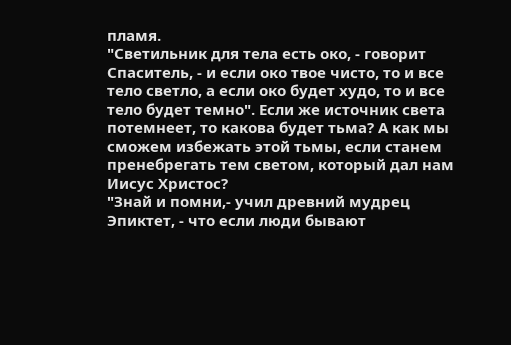пламя.
"Светильник для тела есть око, - говорит Спаситель, - и если око твое чисто, то и все тело светло, а если око будет худо, то и все тело будет темно". Если же источник света потемнеет, то какова будет тьма? А как мы сможем избежать этой тьмы, если станем пренебрегать тем светом, который дал нам Иисус Христос?
"Знай и помни,- учил древний мудрец Эпиктет, - что если люди бывают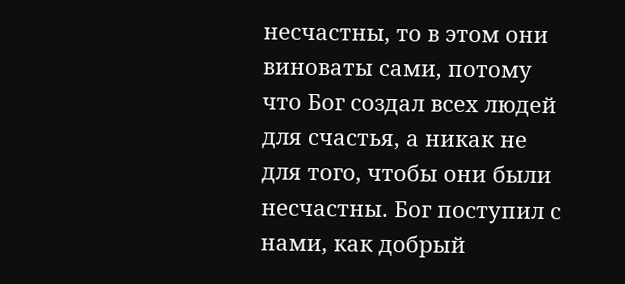несчастны, то в этом они виноваты сами, потому что Бог создал всех людей для счастья, а никак не для того, чтобы они были несчастны. Бог поступил с нами, как добрый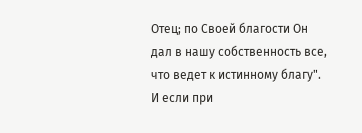Отец; по Своей благости Он дал в нашу собственность все, что ведет к истинному благу". И если при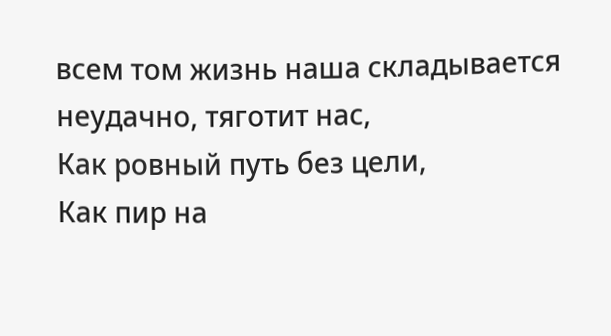всем том жизнь наша складывается неудачно, тяготит нас,
Как ровный путь без цели,
Как пир на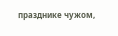празднике чужом,